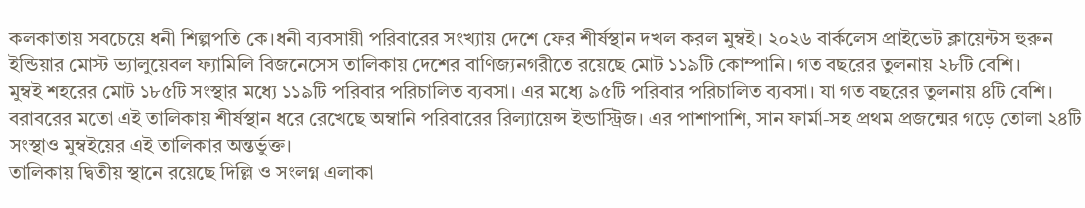কলকাতায় সবচেয়ে ধনী শিল্পপতি কে।ধনী ব্যবসায়ী পরিবারের সংখ্যায় দেশে ফের শীর্ষস্থান দখল করল মুম্বই। ২০২৬ বার্কলেস প্রাইভেট ক্লায়েন্টস হুরুন ইন্ডিয়ার মোস্ট ভ্যালুয়েবল ফ্যামিলি বিজনেসেস তালিকায় দেশের বাণিজ্যনগরীতে রয়েছে মোট ১১৯টি কোম্পানি। গত বছরের তুলনায় ২৮টি বেশি।
মুম্বই শহরের মোট ১৮৫টি সংস্থার মধ্যে ১১৯টি পরিবার পরিচালিত ব্যবসা। এর মধ্যে ৯৫টি পরিবার পরিচালিত ব্যবসা। যা গত বছরের তুলনায় ৪টি বেশি। বরাবরের মতো এই তালিকায় শীর্ষস্থান ধরে রেখেছে অম্বানি পরিবারের রিল্যায়েন্স ইন্ডাস্ট্রিজ। এর পাশাপাশি, সান ফার্মা-সহ প্রথম প্রজন্মের গড়ে তোলা ২৪টি সংস্থাও মুম্বইয়ের এই তালিকার অন্তর্ভুক্ত।
তালিকায় দ্বিতীয় স্থানে রয়েছে দিল্লি ও সংলগ্ন এলাকা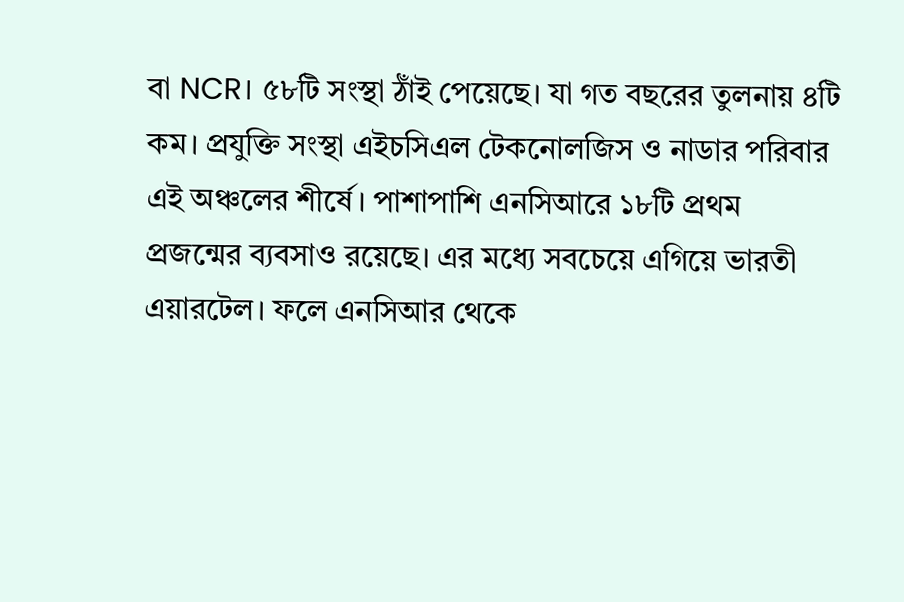বা NCR। ৫৮টি সংস্থা ঠাঁই পেয়েছে। যা গত বছরের তুলনায় ৪টি কম। প্রযুক্তি সংস্থা এইচসিএল টেকনোলজিস ও নাডার পরিবার এই অঞ্চলের শীর্ষে। পাশাপাশি এনসিআরে ১৮টি প্রথম প্রজন্মের ব্যবসাও রয়েছে। এর মধ্যে সবচেয়ে এগিয়ে ভারতী এয়ারটেল। ফলে এনসিআর থেকে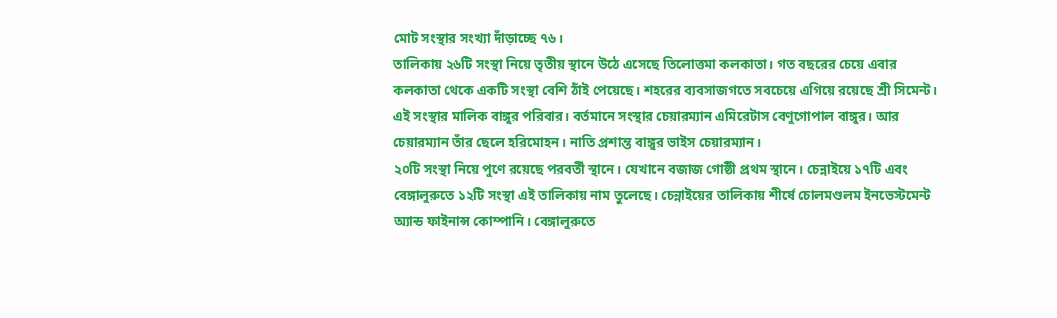মোট সংস্থার সংখ্যা দাঁড়াচ্ছে ৭৬।
তালিকায় ২৬টি সংস্থা নিয়ে তৃতীয় স্থানে উঠে এসেছে তিলোত্তমা কলকাতা। গত বছরের চেয়ে এবার কলকাতা থেকে একটি সংস্থা বেশি ঠাঁই পেয়েছে। শহরের ব্যবসাজগতে সবচেয়ে এগিয়ে রয়েছে শ্রী সিমেন্ট। এই সংস্থার মালিক বাঙ্গুর পরিবার। বর্তমানে সংস্থার চেয়ারম্যান এমিরেটাস বেণুগোপাল বাঙ্গুর। আর চেয়ারম্যান তাঁর ছেলে হরিমোহন। নাতি প্রশান্ত বাঙ্গুর ভাইস চেয়ারম্যান।
২০টি সংস্থা নিয়ে পুণে রয়েছে পরবর্তী স্থানে। যেখানে বজাজ গোষ্ঠী প্রথম স্থানে। চেন্নাইয়ে ১৭টি এবং বেঙ্গালুরুতে ১২টি সংস্থা এই তালিকায় নাম তুলেছে। চেন্নাইয়ের তালিকায় শীর্ষে চোলমণ্ডলম ইনভেস্টমেন্ট অ্যান্ড ফাইনান্স কোম্পানি। বেঙ্গালুরুতে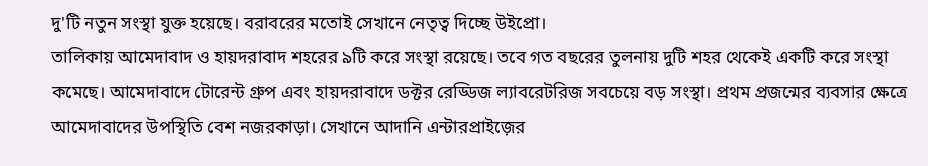দু'টি নতুন সংস্থা যুক্ত হয়েছে। বরাবরের মতোই সেখানে নেতৃত্ব দিচ্ছে উইপ্রো।
তালিকায় আমেদাবাদ ও হায়দরাবাদ শহরের ৯টি করে সংস্থা রয়েছে। তবে গত বছরের তুলনায় দুটি শহর থেকেই একটি করে সংস্থা কমেছে। আমেদাবাদে টোরেন্ট গ্রুপ এবং হায়দরাবাদে ডক্টর রেড্ডিজ ল্যাবরেটরিজ সবচেয়ে বড় সংস্থা। প্রথম প্রজন্মের ব্যবসার ক্ষেত্রে আমেদাবাদের উপস্থিতি বেশ নজরকাড়া। সেখানে আদানি এন্টারপ্রাইজ়ের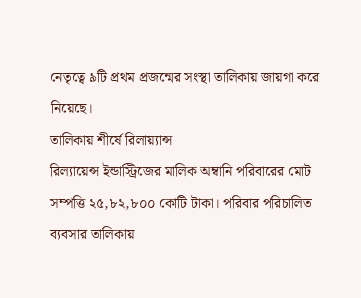নেতৃত্বে ৯টি প্রথম প্রজন্মের সংস্থা তালিকায় জায়গা করে নিয়েছে।
তালিকায় শীর্ষে রিলায়্যান্স
রিল্যায়েন্স ইন্ডাস্ট্রিজের মালিক অম্বানি পরিবারের মোট সম্পত্তি ২৫,৮২,৮০০ কোটি টাকা। পরিবার পরিচালিত ব্যবসার তালিকায়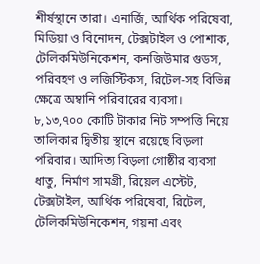শীর্ষস্থানে তারা। এনার্জি, আর্থিক পরিষেবা, মিডিয়া ও বিনোদন, টেক্সটাইল ও পোশাক, টেলিকমিউনিকেশন, কনজিউমার গুডস, পরিবহণ ও লজিস্টিকস, রিটেল-সহ বিভিন্ন ক্ষেত্রে অম্বানি পরিবারের ব্যবসা।
৮,১৩,৭০০ কোটি টাকার নিট সম্পত্তি নিয়ে তালিকার দ্বিতীয় স্থানে রয়েছে বিড়লা পরিবার। আদিত্য বিড়লা গোষ্ঠীর ব্যবসা ধাতু, নির্মাণ সামগ্রী, রিয়েল এস্টেট, টেক্সটাইল, আর্থিক পরিষেবা, রিটেল, টেলিকমিউনিকেশন, গয়না এবং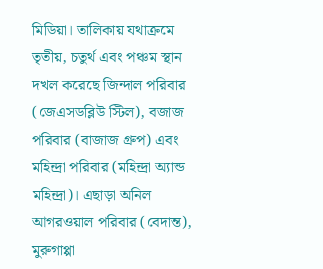মিডিয়া। তালিকায় যথাক্রমে তৃতীয়, চতুর্থ এবং পঞ্চম স্থান দখল করেছে জিন্দাল পরিবার (জেএসডব্লিউ স্টিল), বজাজ পরিবার (বাজাজ গ্রুপ) এবং মহিন্দ্রা পরিবার (মহিন্দ্রা অ্যান্ড মহিন্দ্রা)। এছাড়া অনিল আগরওয়াল পরিবার (বেদান্ত), মুরুগাপ্পা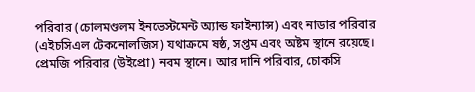পরিবার (চোলমণ্ডলম ইনভেস্টমেন্ট অ্যান্ড ফাইন্যান্স) এবং নাডার পরিবার (এইচসিএল টেকনোলজিস) যথাক্রমে ষষ্ঠ, সপ্তম এবং অষ্টম স্থানে রয়েছে। প্রেমজি পরিবার (উইপ্রো) নবম স্থানে। আর দানি পরিবার, চোকসি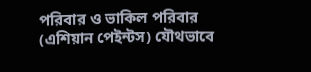পরিবার ও ভাকিল পরিবার (এশিয়ান পেইন্টস) যৌথভাবে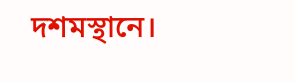দশমস্থানে।